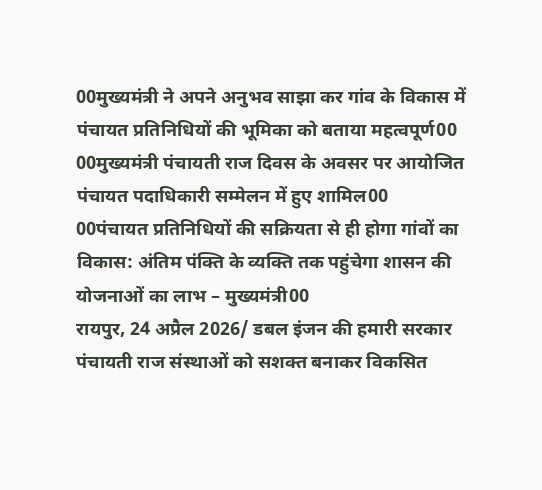00मुख्यमंत्री ने अपने अनुभव साझा कर गांव के विकास में पंचायत प्रतिनिधियों की भूमिका को बताया महत्वपूर्ण00
00मुख्यमंत्री पंचायती राज दिवस के अवसर पर आयोजित पंचायत पदाधिकारी सम्मेलन में हुए शामिल00
00पंचायत प्रतिनिधियों की सक्रियता से ही होगा गांवों का विकास: अंतिम पंक्ति के व्यक्ति तक पहुंचेगा शासन की योजनाओं का लाभ – मुख्यमंत्री00
रायपुर, 24 अप्रैल 2026/ डबल इंजन की हमारी सरकार पंचायती राज संस्थाओं को सशक्त बनाकर विकसित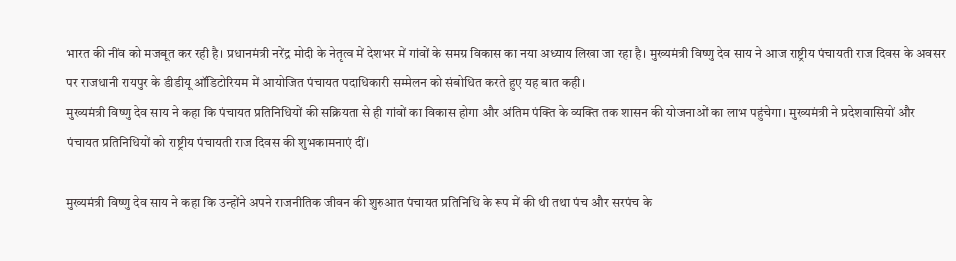भारत की नींव को मजबूत कर रही है। प्रधानमंत्री नरेंद्र मोदी के नेतृत्व में देशभर में गांवों के समग्र विकास का नया अध्याय लिखा जा रहा है। मुख्यमंत्री विष्णु देव साय ने आज राष्ट्रीय पंचायती राज दिवस के अवसर पर राजधानी रायपुर के डीडीयू ऑडिटोरियम में आयोजित पंचायत पदाधिकारी सम्मेलन को संबोधित करते हुए यह बात कही।
मुख्यमंत्री विष्णु देव साय ने कहा कि पंचायत प्रतिनिधियों की सक्रियता से ही गांवों का विकास होगा और अंतिम पंक्ति के व्यक्ति तक शासन की योजनाओं का लाभ पहुंचेगा। मुख्यमंत्री ने प्रदेशवासियों और पंचायत प्रतिनिधियों को राष्ट्रीय पंचायती राज दिवस की शुभकामनाएं दीं।

मुख्यमंत्री विष्णु देव साय ने कहा कि उन्होंने अपने राजनीतिक जीवन की शुरुआत पंचायत प्रतिनिधि के रूप में की थी तथा पंच और सरपंच के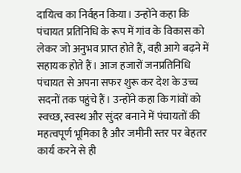दायित्व का निर्वहन किया। उन्होंने कहा कि पंचायत प्रतिनिधि के रूप में गांव के विकास को लेकर जो अनुभव प्राप्त होते हैं, वही आगे बढ़ने में सहायक होते हैं। आज हजारों जनप्रतिनिधि पंचायत से अपना सफर शुरू कर देश के उच्च सदनों तक पहुंचे हैं। उन्होंने कहा कि गांवों को स्वच्छ, स्वस्थ और सुंदर बनाने में पंचायतों की महत्वपूर्ण भूमिका है और जमीनी स्तर पर बेहतर कार्य करने से ही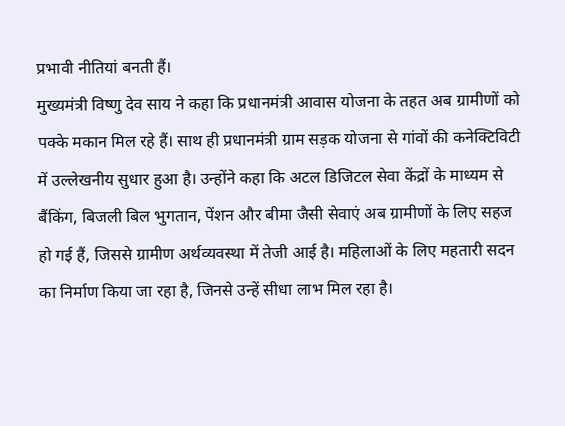प्रभावी नीतियां बनती हैं।
मुख्यमंत्री विष्णु देव साय ने कहा कि प्रधानमंत्री आवास योजना के तहत अब ग्रामीणों को पक्के मकान मिल रहे हैं। साथ ही प्रधानमंत्री ग्राम सड़क योजना से गांवों की कनेक्टिविटी में उल्लेखनीय सुधार हुआ है। उन्होंने कहा कि अटल डिजिटल सेवा केंद्रों के माध्यम से बैंकिंग, बिजली बिल भुगतान, पेंशन और बीमा जैसी सेवाएं अब ग्रामीणों के लिए सहज हो गई हैं, जिससे ग्रामीण अर्थव्यवस्था में तेजी आई है। महिलाओं के लिए महतारी सदन का निर्माण किया जा रहा है, जिनसे उन्हें सीधा लाभ मिल रहा है।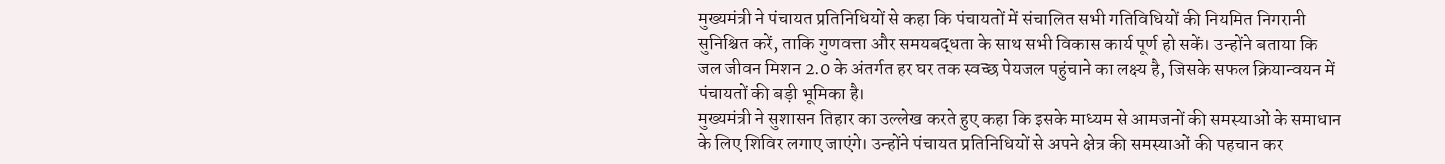मुख्यमंत्री ने पंचायत प्रतिनिधियों से कहा कि पंचायतों में संचालित सभी गतिविधियों की नियमित निगरानी सुनिश्चित करें, ताकि गुणवत्ता और समयबद्धता के साथ सभी विकास कार्य पूर्ण हो सकें। उन्होंने बताया कि जल जीवन मिशन 2.0 के अंतर्गत हर घर तक स्वच्छ पेयजल पहुंचाने का लक्ष्य है, जिसके सफल क्रियान्वयन में पंचायतों की बड़ी भूमिका है।
मुख्यमंत्री ने सुशासन तिहार का उल्लेख करते हुए कहा कि इसके माध्यम से आमजनों की समस्याओं के समाधान के लिए शिविर लगाए जाएंगे। उन्होंने पंचायत प्रतिनिधियों से अपने क्षेत्र की समस्याओं की पहचान कर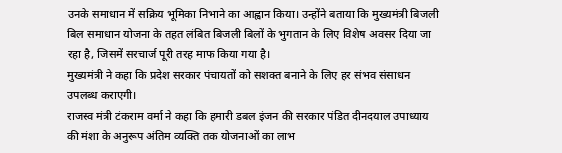उनके समाधान में सक्रिय भूमिका निभाने का आह्वान किया। उन्होंने बताया कि मुख्यमंत्री बिजली बिल समाधान योजना के तहत लंबित बिजली बिलों के भुगतान के लिए विशेष अवसर दिया जा रहा है, जिसमें सरचार्ज पूरी तरह माफ किया गया है।
मुख्यमंत्री ने कहा कि प्रदेश सरकार पंचायतों को सशक्त बनाने के लिए हर संभव संसाधन उपलब्ध कराएगी।
राजस्व मंत्री टंकराम वर्मा ने कहा कि हमारी डबल इंजन की सरकार पंडित दीनदयाल उपाध्याय की मंशा के अनुरूप अंतिम व्यक्ति तक योजनाओं का लाभ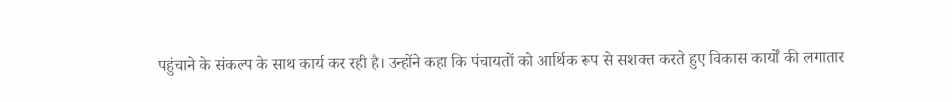पहुंचाने के संकल्प के साथ कार्य कर रही है। उन्होंने कहा कि पंचायतों को आर्थिक रूप से सशक्त करते हुए विकास कार्यों की लगातार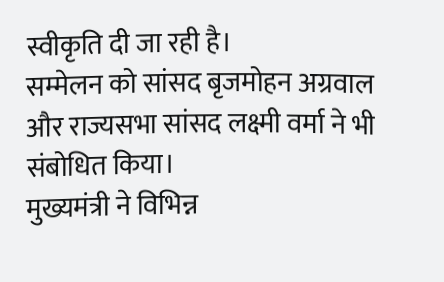स्वीकृति दी जा रही है।
सम्मेलन को सांसद बृजमोहन अग्रवाल और राज्यसभा सांसद लक्ष्मी वर्मा ने भी संबोधित किया।
मुख्यमंत्री ने विभिन्न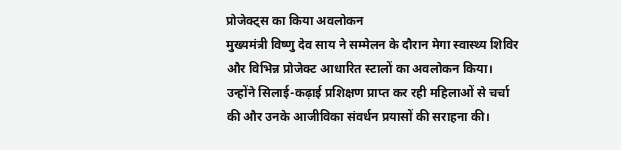प्रोजेक्ट्स का किया अवलोकन
मुख्यमंत्री विष्णु देव साय ने सम्मेलन के दौरान मेगा स्वास्थ्य शिविर और विभिन्न प्रोजेक्ट आधारित स्टालों का अवलोकन किया। उन्होंने सिलाई-कढ़ाई प्रशिक्षण प्राप्त कर रही महिलाओं से चर्चा की और उनके आजीविका संवर्धन प्रयासों की सराहना की।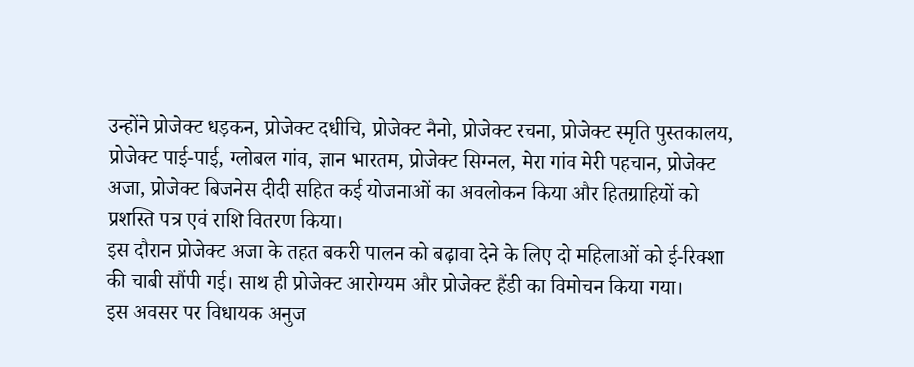उन्होंने प्रोजेक्ट धड़कन, प्रोजेक्ट दधीचि, प्रोजेक्ट नैनो, प्रोजेक्ट रचना, प्रोजेक्ट स्मृति पुस्तकालय, प्रोजेक्ट पाई-पाई, ग्लोबल गांव, ज्ञान भारतम, प्रोजेक्ट सिग्नल, मेरा गांव मेरी पहचान, प्रोजेक्ट अजा, प्रोजेक्ट बिजनेस दीदी सहित कई योजनाओं का अवलोकन किया और हितग्राहियों को प्रशस्ति पत्र एवं राशि वितरण किया।
इस दौरान प्रोजेक्ट अजा के तहत बकरी पालन को बढ़ावा देने के लिए दो महिलाओं को ई-रिक्शा की चाबी सौंपी गई। साथ ही प्रोजेक्ट आरोग्यम और प्रोजेक्ट हैंडी का विमोचन किया गया।
इस अवसर पर विधायक अनुज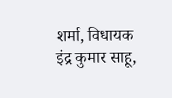शर्मा, विधायक इंद्र कुमार साहू,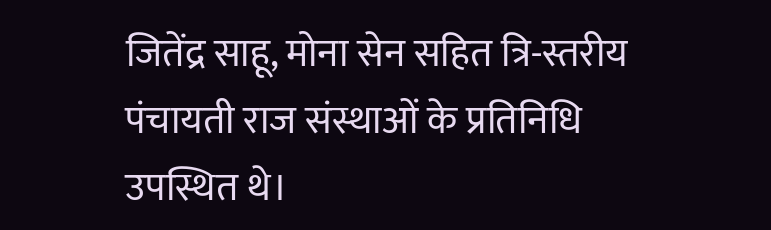जितेंद्र साहू, मोना सेन सहित त्रि-स्तरीय पंचायती राज संस्थाओं के प्रतिनिधि उपस्थित थे।